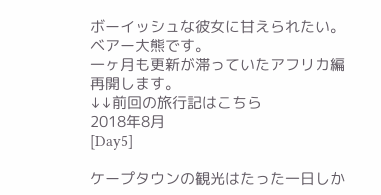ボーイッシュな彼女に甘えられたい。ベアー大熊です。
一ヶ月も更新が滞っていたアフリカ編再開します。
↓↓前回の旅行記はこちら
2018年8月
[Day5]

ケープタウンの観光はたった一日しか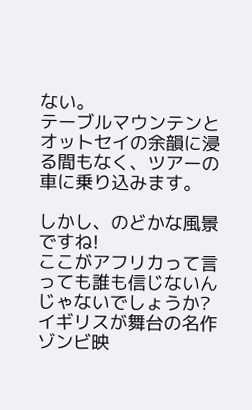ない。
テーブルマウンテンとオットセイの余韻に浸る間もなく、ツアーの車に乗り込みます。

しかし、のどかな風景ですね!
ここがアフリカって言っても誰も信じないんじゃないでしょうか?
イギリスが舞台の名作ゾンビ映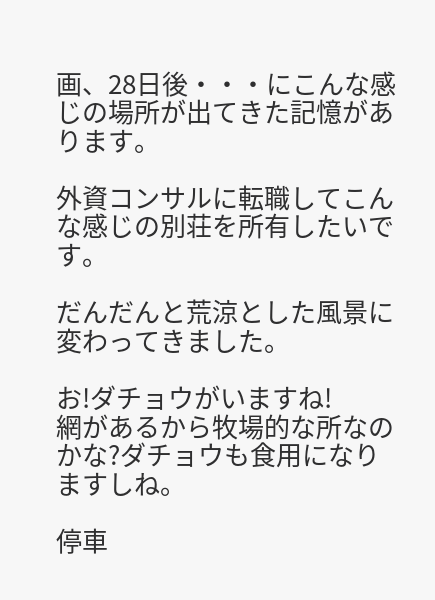画、28日後・・・にこんな感じの場所が出てきた記憶があります。

外資コンサルに転職してこんな感じの別荘を所有したいです。

だんだんと荒涼とした風景に変わってきました。

お!ダチョウがいますね!
網があるから牧場的な所なのかな?ダチョウも食用になりますしね。

停車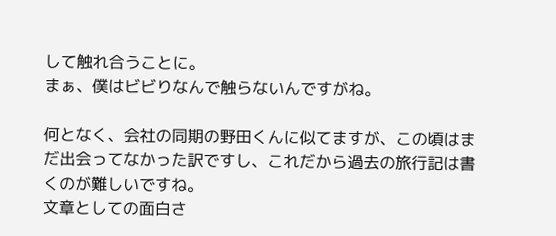して触れ合うことに。
まぁ、僕はビビりなんで触らないんですがね。

何となく、会社の同期の野田くんに似てますが、この頃はまだ出会ってなかった訳ですし、これだから過去の旅行記は書くのが難しいですね。
文章としての面白さ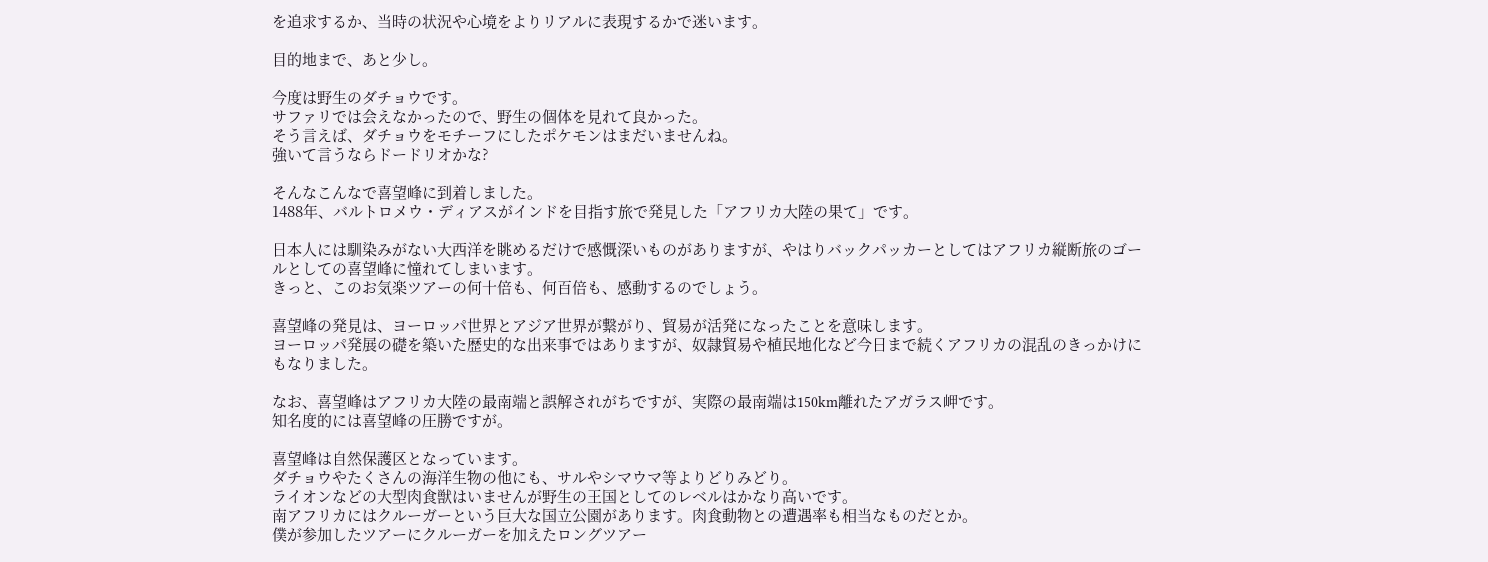を追求するか、当時の状況や心境をよりリアルに表現するかで迷います。

目的地まで、あと少し。

今度は野生のダチョウです。
サファリでは会えなかったので、野生の個体を見れて良かった。
そう言えば、ダチョウをモチーフにしたポケモンはまだいませんね。
強いて言うならドードリオかな?

そんなこんなで喜望峰に到着しました。
1488年、バルトロメウ・ディアスがインドを目指す旅で発見した「アフリカ大陸の果て」です。

日本人には馴染みがない大西洋を眺めるだけで感慨深いものがありますが、やはりバックパッカーとしてはアフリカ縦断旅のゴールとしての喜望峰に憧れてしまいます。
きっと、このお気楽ツアーの何十倍も、何百倍も、感動するのでしょう。

喜望峰の発見は、ヨーロッパ世界とアジア世界が繋がり、貿易が活発になったことを意味します。
ヨーロッパ発展の礎を築いた歴史的な出来事ではありますが、奴隷貿易や植民地化など今日まで続くアフリカの混乱のきっかけにもなりました。

なお、喜望峰はアフリカ大陸の最南端と誤解されがちですが、実際の最南端は150km離れたアガラス岬です。
知名度的には喜望峰の圧勝ですが。

喜望峰は自然保護区となっています。
ダチョウやたくさんの海洋生物の他にも、サルやシマウマ等よりどりみどり。
ライオンなどの大型肉食獣はいませんが野生の王国としてのレベルはかなり高いです。
南アフリカにはクルーガーという巨大な国立公園があります。肉食動物との遭遇率も相当なものだとか。
僕が参加したツアーにクルーガーを加えたロングツアー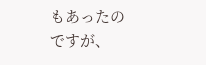もあったのですが、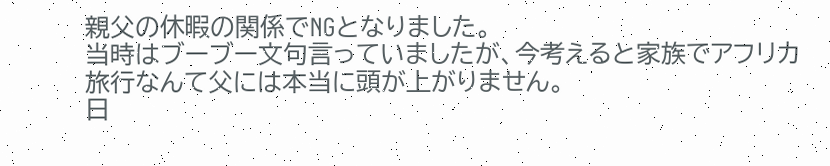親父の休暇の関係でNGとなりました。
当時はブーブー文句言っていましたが、今考えると家族でアフリカ旅行なんて父には本当に頭が上がりません。
日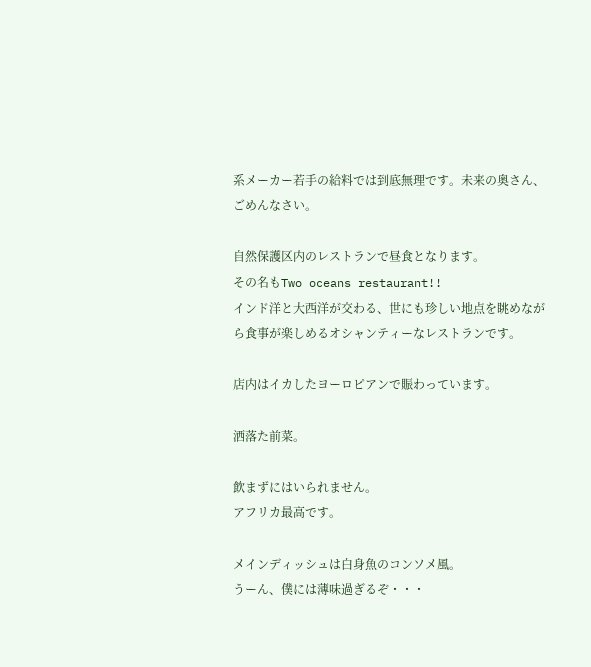系メーカー若手の給料では到底無理です。未来の奥さん、ごめんなさい。

自然保護区内のレストランで昼食となります。
その名もTwo oceans restaurant!!
インド洋と大西洋が交わる、世にも珍しい地点を眺めながら食事が楽しめるオシャンティーなレストランです。

店内はイカしたヨーロピアンで賑わっています。

洒落た前菜。

飲まずにはいられません。
アフリカ最高です。

メインディッシュは白身魚のコンソメ風。
うーん、僕には薄味過ぎるぞ・・・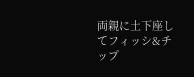両親に土下座してフィッシ&チップ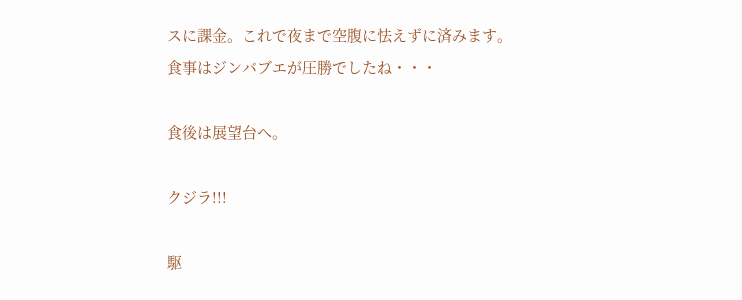スに課金。これで夜まで空腹に怯えずに済みます。
食事はジンバブエが圧勝でしたね・・・

食後は展望台へ。

クジラ!!!

駆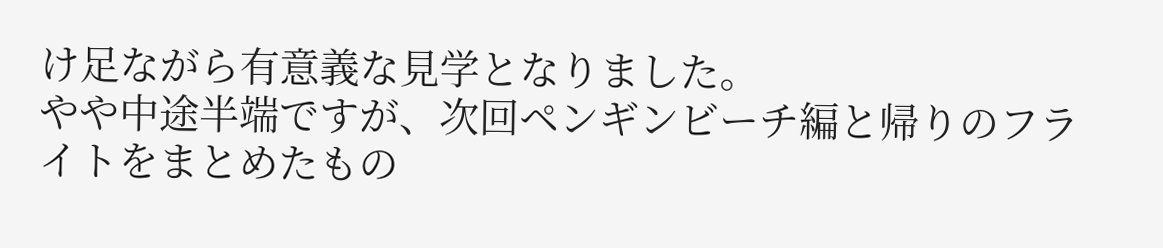け足ながら有意義な見学となりました。
やや中途半端ですが、次回ペンギンビーチ編と帰りのフライトをまとめたもの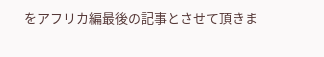をアフリカ編最後の記事とさせて頂きま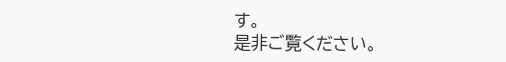す。
是非ご覧ください。